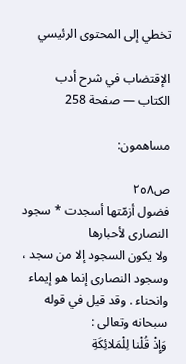تخطي إلى المحتوى الرئيسي

الإقتضاب في شرح أدب الكتاب — صفحة 258

مساهمون:

ص٢٥٨
فضول أزمّتها أسجدت * سجود النصارى لأحبارها
ولا يكون السجود إلا من سجد ، وسجود النصارى إنما هو إيماء وانحناء . وقد قيل في قوله سبحانه وتعالى :
وَإِذْ قُلْنا لِلْمَلائِكَةِ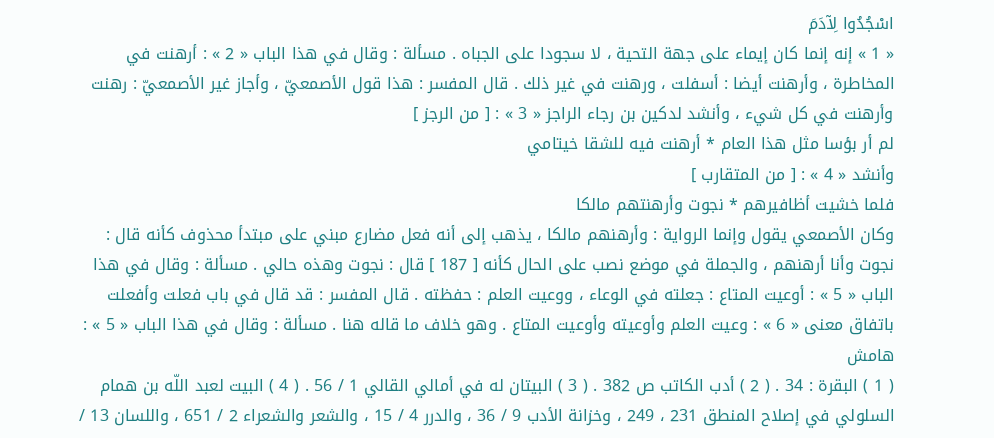اسْجُدُوا لِآدَمَ
« 1 » إنه إنما كان إيماء على جهة التحية ، لا سجودا على الجباه . مسألة : وقال في هذا الباب « 2 » : أرهنت في المخاطرة ، وأرهنت أيضا : أسفلت ، ورهنت في غير ذلك . قال المفسر : هذا قول الأصمعيّ ، وأجاز غير الأصمعيّ : رهنت وأرهنت في كل شيء ، وأنشد لدكين بن رجاء الراجز « 3 » : [ من الرجز ]
لم أر بؤسا مثل هذا العام * أرهنت فيه للشقا خيتامي
وأنشد « 4 » : [ من المتقارب ]
فلما خشيت أظافيرهم * نجوت وأرهنتهم مالكا
وكان الأصمعي يقول وإنما الرواية : وأرهنهم مالكا ، يذهب إلى أنه فعل مضارع مبني على مبتدأ محذوف كأنه قال : نجوت وأنا أرهنهم ، والجملة في موضع نصب على الحال كأنه [ 187 ] قال : نجوت وهذه حالي . مسألة : وقال في هذا الباب « 5 » : أوعيت المتاع : جعلته في الوعاء ، ووعيت العلم : حفظته . قال المفسر : قد قال في باب فعلت وأفعلت باتفاق معنى « 6 » : وعيت العلم وأوعيته وأوعيت المتاع . وهو خلاف ما قاله هنا . مسألة : وقال في هذا الباب « 5 » :
هامش
( 1 ) البقرة : 34 . ( 2 ) أدب الكاتب ص 382 . ( 3 ) البيتان له في أمالي القالي 1 / 56 . ( 4 ) البيت لعبد اللّه بن همام السلولي في إصلاح المنطق 231 ، 249 ، وخزانة الأدب 9 / 36 ، والدرر 4 / 15 ، والشعر والشعراء 2 / 651 ، واللسان 13 /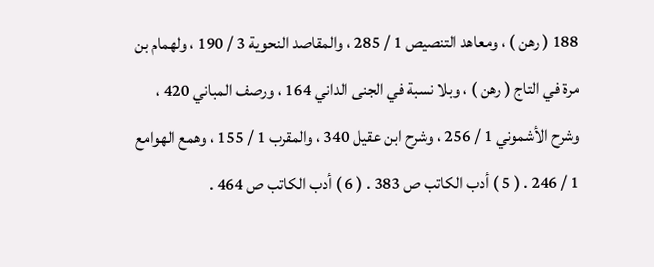188 ( رهن ) ، ومعاهد التنصيص 1 / 285 ، والمقاصد النحوية 3 / 190 ، ولهمام بن مرة في التاج ( رهن ) ، وبلا نسبة في الجنى الداني 164 ، ورصف المباني 420 ، وشرح الأشموني 1 / 256 ، وشرح ابن عقيل 340 ، والمقرب 1 / 155 ، وهمع الهوامع 1 / 246 . ( 5 ) أدب الكاتب ص 383 . ( 6 ) أدب الكاتب ص 464 .